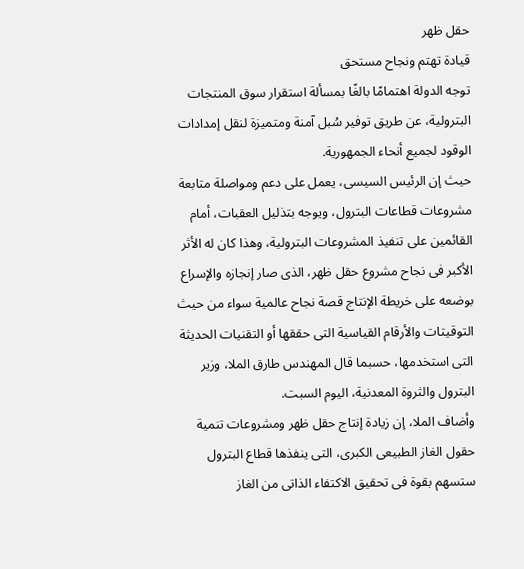حقل ظهر
قيادة تهتم ونجاح مستحق
توجه الدولة اهتمامًا بالغًا بمسألة استقرار سوق المنتجات البترولية، عن طريق توفير سُبل آمنة ومتميزة لنقل إمدادات الوقود لجميع أنحاء الجمهورية.
حيث إن الرئيس السيسى، يعمل على دعم ومواصلة متابعة مشروعات قطاعات البترول، ويوجه بتذليل العقبات، أمام القائمين على تنفيذ المشروعات البترولية، وهذا كان له الأثر الأكبر فى نجاح مشروع حقل ظهر، الذى صار إنجازه والإسراع بوضعه على خريطة الإنتاج قصة نجاح عالمية سواء من حيث التوقيتات والأرقام القياسية التى حققها أو التقنيات الحديثة التى استخدمها، حسبما قال المهندس طارق الملا، وزير البترول والثروة المعدنية، اليوم السبت.
وأضاف الملا، إن زيادة إنتاج حقل ظهر ومشروعات تنمية حقول الغاز الطبيعى الكبرى، التى ينفذها قطاع البترول ستسهم بقوة فى تحقيق الاكتفاء الذاتى من الغاز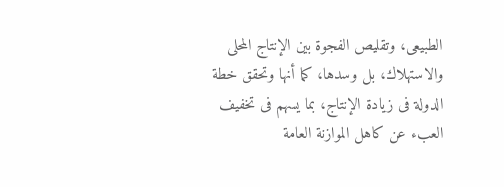الطبيعى، وتقليص الفجوة بين الإنتاج المحلى والاستهلاك، بل وسدها، كما أنها وتحقق خطة الدولة فى زيادة الإنتاج، بما يسهم فى تخفيف العبء عن كاهل الموازنة العامة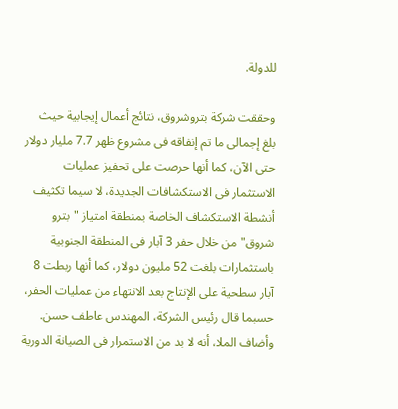للدولة.

وحققت شركة بتروشروق، نتائج أعمال إيجابية حيث بلغ إجمالى ما تم إنفاقه فى مشروع ظهر 7.7 مليار دولار حتى الآن، كما أنها حرصت على تحفيز عمليات الاستثمار فى الاستكشافات الجديدة، لا سيما تكثيف أنشطة الاستكشاف الخاصة بمنطقة امتياز "بترو شروق" من خلال حفر 3 آبار فى المنطقة الجنوبية باستثمارات بلغت 52 مليون دولار، كما أنها ربطت 8 آبار سطحية على الإنتاج بعد الانتهاء من عمليات الحفر، حسبما قال رئيس الشركة، المهندس عاطف حسن.
وأضاف الملا، أنه لا بد من الاستمرار فى الصيانة الدورية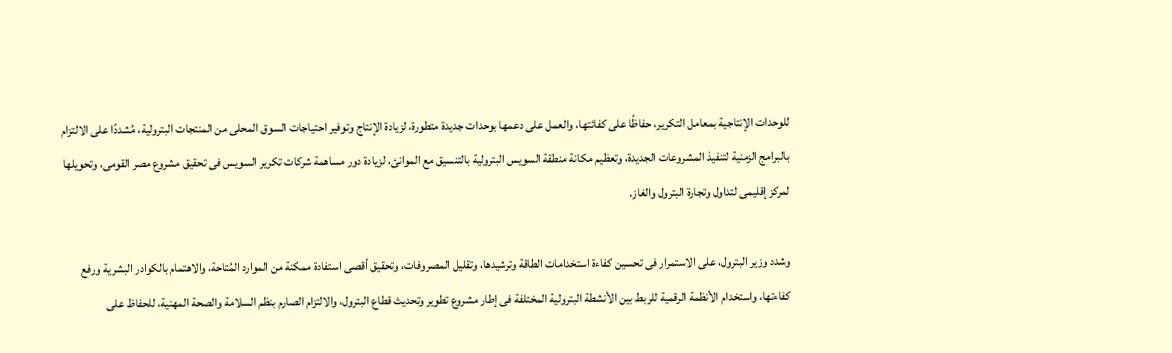للوحدات الإنتاجية بمعامل التكرير، حفاظًا على كفائتها، والعمل على دعمها بوحدات جديدة متطورة، لزيادة الإنتاج وتوفير احتياجات السوق المحلى من المنتجات البترولية، مُشددًا على الالتزام بالبرامج الزمنية لتنفيذ المشروعات الجديدة، وتعظيم مكانة منطقة السويس البترولية بالتنسيق مع الموانئ، لزيادة دور مساهمة شركات تكرير السويس فى تحقيق مشروع مصر القومى، وتحويلها لمركز إقليمى لتداول وتجارة البترول والغاز.

وشدد وزير البترول، على الاستمرار فى تحسين كفاءة استخدامات الطاقة وترشيدها، وتقليل المصروفات، وتحقيق أقصى استفادة ممكنة من الموارد المُتاحة، والاهتمام بالكوادر البشرية ورفع كفاءتها، واستخدام الأنظمة الرقمية للربط بين الأنشطة البترولية المختلفة فى إطار مشروع تطوير وتحديث قطاع البترول، والالتزام الصارم بنظم السلامة والصحة المهنية، للحفاظ على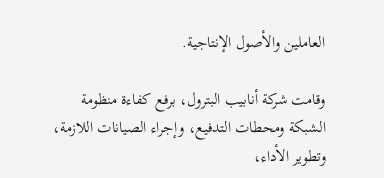العاملين والأصول الإنتاجية.

وقامت شركة أنابيب البترول، برفع كفاءة منظومة الشبكة ومحطات التدفيع، وإجراء الصيانات اللازمة، وتطوير الأداء،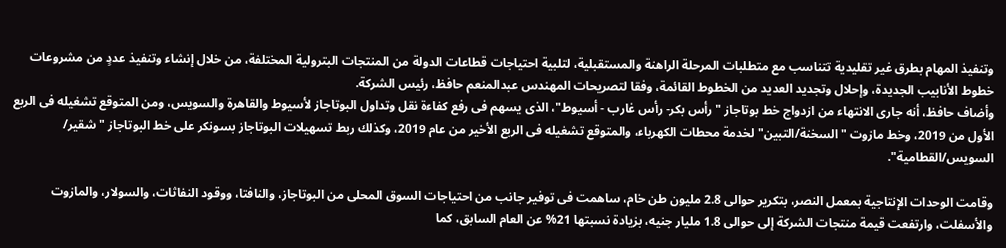وتنفيذ المهام بطرق غير تقليدية تتناسب مع متطلبات المرحلة الراهنة والمستقبلية، لتلبية احتياجات قطاعات الدولة من المنتجات البترولية المختلفة، من خلال إنشاء وتنفيذ عددٍ من مشروعات خطوط الأنابيب الجديدة، وإحلال وتجديد العديد من الخطوط القائمة، وفقا لتصريحات المهندس عبدالمنعم حافظ، رئيس الشركة.
وأضاف حافظ، أنه جارى الانتهاء من ازدواج خط بوتاجاز "رأس بكر- رأس غارب - أسيوط"، الذى يسهم فى رفع كفاءة نقل وتداول البوتاجاز لأسيوط والقاهرة والسويس، ومن المتوقع تشغيله فى الربع الأول من 2019، وخط مازوت "السخنة/التبين" لخدمة محطات الكهرباء، والمتوقع تشغيله فى الربع الأخير من عام 2019، وكذلك ربط تسهيلات البوتاجاز بسونكر على خط البوتاجاز "شقير/ السويس/القطامية".

وقامت الوحدات الإنتاجية بمعمل النصر، بتكرير حوالى 2.8 مليون طن خام، ساهمت فى توفير جانب من احتياجات السوق المحلى من البوتاجاز، والنافتا، ووقود النفاثات، والسولار، والمازوت والأسفلت، وارتفعت قيمة منتجات الشركة إلى حوالى 1.8 مليار جنيه، بزيادة نسبتها 21% عن العام السابق، كما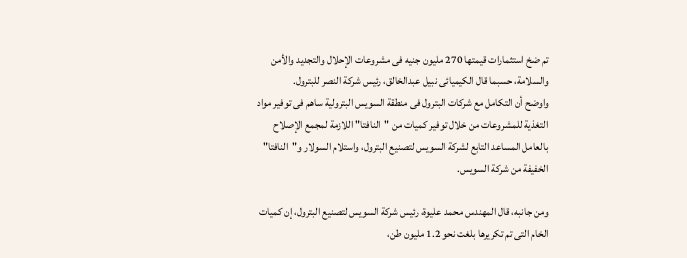تم ضخ استثمارات قيمتها 270 مليون جنيه فى مشروعات الإحلال والتجديد والأمن والسلامة، حسبما قال الكيميائى نبيل عبدالخالق، رئيس شركة النصر للبترول.
واوضح أن التكامل مع شركات البترول فى منطقة السويس البترولية ساهم فى توفير مواد التغذية للمشروعات من خلال توفير كميات من "النافتا" اللازمة لمجمع الإصلاح بالعامل المساعد التابع لشركة السويس لتصنيع البترول، واستلام السولار و"النافتا" الخفيفة من شركة السويس.

ومن جانبه، قال المهندس محمد عليوة، رئيس شركة السويس لتصنيع البترول، إن كميات الخام التى تم تكريرها بلغت نحو 1.2 مليون طن،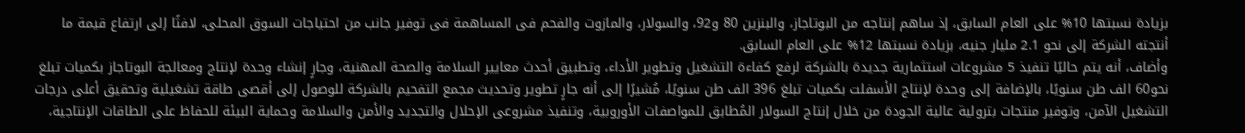بزيادة نسبتها 10% على العام السابق، إذ ساهم إنتاجه من البوتاجاز، والبنزين 80 و92، والسولار، والمازوت والفحم فى المساهمة فى توفير جانب من احتياجات السوق المحلى، لافتًا إلى ارتفاع قيمة ما أنتجته الشركة إلى نحو 2.1 مليار جنيه، بزيادة نسبتها 12% على العام السابق.
وأضاف، أنه يتم حاليًا تنفيذ 5 مشروعات استثمارية جديدة بالشركة لرفع كفاءة التشغيل وتطوير الأداء، وتطبيق أحدث معايير السلامة والصحة المهنية، وجارٍ إنشاء وحدة لإنتاج ومعالجة البوتاجاز بكميات تبلغ نحو60 الف طن سنويًا، بالإضافة إلى وحدة لإنتاج الأسفلت بكميات تبلغ 396 الف طن سنويًا، مُشيرًا إلى أنه جارٍ تطوير وتحديث مجمع التفحيم بالشركة للوصول إلى أقصى طاقة تشغيلية وتحقيق أعلى درجات التشغيل الآمن، وتوفير منتجات بترولية عالية الجودة من خلال إنتاج السولار المُطابق للمواصفات الأوروبية، وتنفيذ مشروعى الإحلال والتجديد والأمن والسلامة وحماية البيئة للحفاظ على الطاقات الإنتاجية،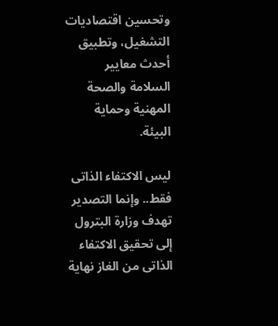وتحسين اقتصاديات التشغيل، وتطبيق أحدث معايير السلامة والصحة المهنية وحماية البيئة.

ليس الاكتفاء الذاتى فقط.. وإنما التصدير
تهدف وزارة البترول إلى تحقيق الاكتفاء الذاتى من الغاز نهاية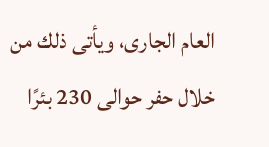العام الجارى، ويأتى ذلك من خلال حفر حوالى 230 بئرًا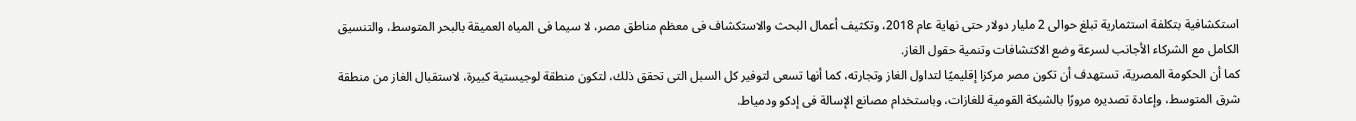استكشافية بتكلفة استثمارية تبلغ حوالى 2 مليار دولار حتى نهاية عام 2018، وتكثيف أعمال البحث والاستكشاف فى معظم مناطق مصر، لا سيما فى المياه العميقة بالبحر المتوسط، والتنسيق الكامل مع الشركاء الأجانب لسرعة وضع الاكتشافات وتنمية حقول الغاز.
كما أن الحكومة المصرية، تستهدف أن تكون مصر مركزا إقليميًا لتداول الغاز وتجارته، كما أنها تسعى لتوفير كل السبل التى تحقق ذلك، لتكون منطقة لوجيستية كبيرة، لاستقبال الغاز من منطقة شرق المتوسط، وإعادة تصديره مرورًا بالشبكة القومية للغازات، وباستخدام مصانع الإسالة فى إدكو ودمياط.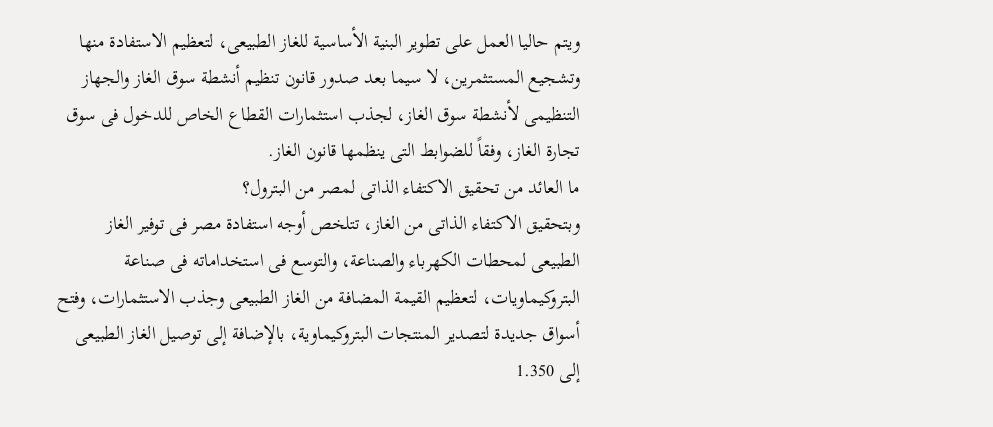ويتم حاليا العمل على تطوير البنية الأساسية للغاز الطبيعى، لتعظيم الاستفادة منها وتشجيع المستثمرين، لا سيما بعد صدور قانون تنظيم أنشطة سوق الغاز والجهاز التنظيمى لأنشطة سوق الغاز، لجذب استثمارات القطاع الخاص للدخول فى سوق تجارة الغاز، وفقاً للضوابط التى ينظمها قانون الغاز.
ما العائد من تحقيق الاكتفاء الذاتى لمصر من البترول؟
وبتحقيق الاكتفاء الذاتى من الغاز، تتلخص أوجه استفادة مصر فى توفير الغاز الطبيعى لمحطات الكهرباء والصناعة، والتوسع فى استخداماته فى صناعة البتروكيماويات، لتعظيم القيمة المضافة من الغاز الطبيعى وجذب الاستثمارات، وفتح أسواق جديدة لتصدير المنتجات البتروكيماوية، بالإضافة إلى توصيل الغاز الطبيعى إلى 1.350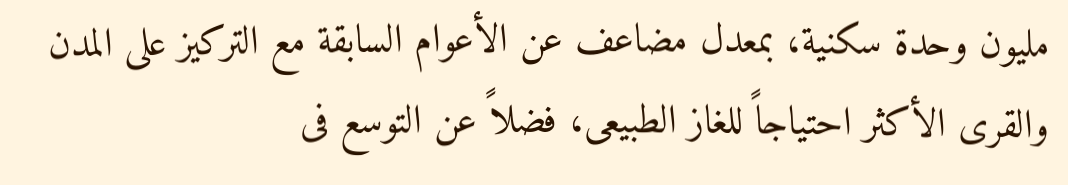مليون وحدة سكنية، بمعدل مضاعف عن الأعوام السابقة مع التركيز على المدن والقرى الأكثر احتياجاً للغاز الطبيعى، فضلاً عن التوسع فى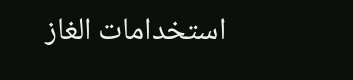استخدامات الغاز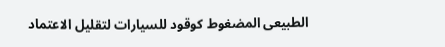الطبيعى المضغوط كوقود للسيارات لتقليل الاعتماد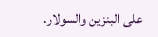على البنزين والسولار.